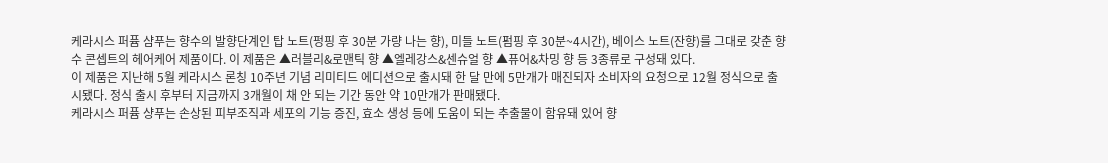케라시스 퍼퓸 샴푸는 향수의 발향단계인 탑 노트(펑핑 후 30분 가량 나는 향), 미들 노트(펌핑 후 30분~4시간), 베이스 노트(잔향)를 그대로 갖춘 향수 콘셉트의 헤어케어 제품이다. 이 제품은 ▲러블리&로맨틱 향 ▲엘레강스&센슈얼 향 ▲퓨어&차밍 향 등 3종류로 구성돼 있다.
이 제품은 지난해 5월 케라시스 론칭 10주년 기념 리미티드 에디션으로 출시돼 한 달 만에 5만개가 매진되자 소비자의 요청으로 12월 정식으로 출시됐다. 정식 출시 후부터 지금까지 3개월이 채 안 되는 기간 동안 약 10만개가 판매됐다.
케라시스 퍼퓸 샹푸는 손상된 피부조직과 세포의 기능 증진, 효소 생성 등에 도움이 되는 추출물이 함유돼 있어 향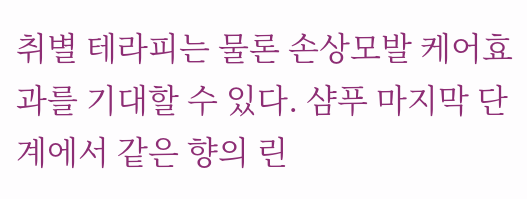취별 테라피는 물론 손상모발 케어효과를 기대할 수 있다. 샴푸 마지막 단계에서 같은 향의 린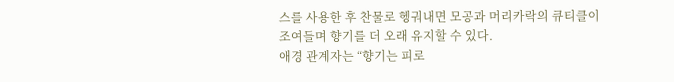스를 사용한 후 찬물로 헹궈내면 모공과 머리카락의 큐티클이 조여들며 향기를 더 오래 유지할 수 있다.
애경 관계자는 “향기는 피로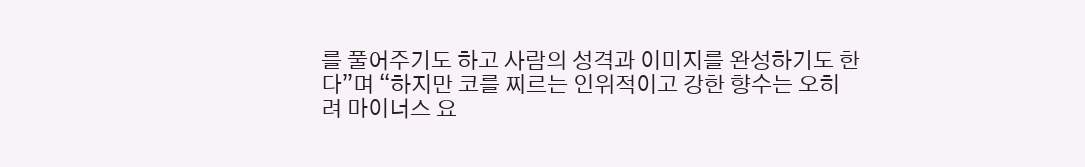를 풀어주기도 하고 사람의 성격과 이미지를 완성하기도 한다”며 “하지만 코를 찌르는 인위적이고 강한 향수는 오히려 마이너스 요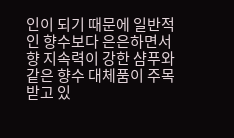인이 되기 때문에 일반적인 향수보다 은은하면서 향 지속력이 강한 샴푸와 같은 향수 대체품이 주목 받고 있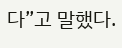다”고 말했다.